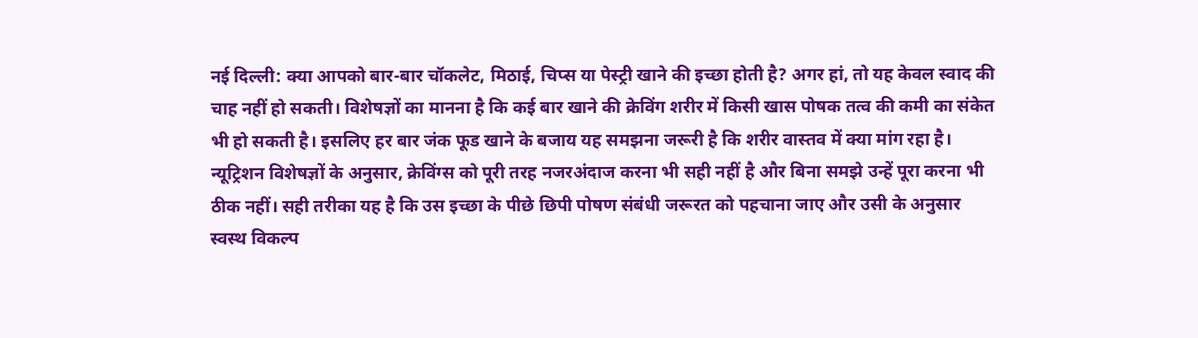नई दिल्ली: क्या आपको बार-बार चॉकलेट, मिठाई, चिप्स या पेस्ट्री खाने की इच्छा होती है? अगर हां, तो यह केवल स्वाद की चाह नहीं हो सकती। विशेषज्ञों का मानना है कि कई बार खाने की क्रेविंग शरीर में किसी खास पोषक तत्व की कमी का संकेत भी हो सकती है। इसलिए हर बार जंक फूड खाने के बजाय यह समझना जरूरी है कि शरीर वास्तव में क्या मांग रहा है।
न्यूट्रिशन विशेषज्ञों के अनुसार, क्रेविंग्स को पूरी तरह नजरअंदाज करना भी सही नहीं है और बिना समझे उन्हें पूरा करना भी ठीक नहीं। सही तरीका यह है कि उस इच्छा के पीछे छिपी पोषण संबंधी जरूरत को पहचाना जाए और उसी के अनुसार स्वस्थ विकल्प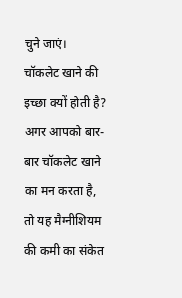चुने जाएं।
चॉकलेट खाने की इच्छा क्यों होती है?
अगर आपको बार-बार चॉकलेट खाने का मन करता है, तो यह मैग्नीशियम की कमी का संकेत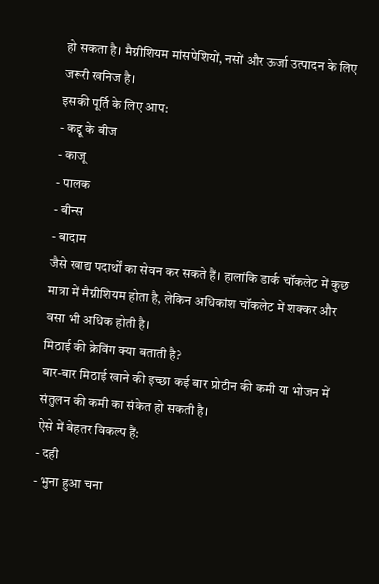हो सकता है। मैग्नीशियम मांसपेशियों, नसों और ऊर्जा उत्पादन के लिए जरूरी खनिज है।
इसकी पूर्ति के लिए आप:
- कद्दू के बीज
- काजू
- पालक
- बीन्स
- बादाम
जैसे खाद्य पदार्थों का सेवन कर सकते हैं। हालांकि डार्क चॉकलेट में कुछ मात्रा में मैग्नीशियम होता है, लेकिन अधिकांश चॉकलेट में शक्कर और वसा भी अधिक होती है।
मिठाई की क्रेविंग क्या बताती है?
बार-बार मिठाई खाने की इच्छा कई बार प्रोटीन की कमी या भोजन में संतुलन की कमी का संकेत हो सकती है।
ऐसे में बेहतर विकल्प हैं:
- दही
- भुना हुआ चना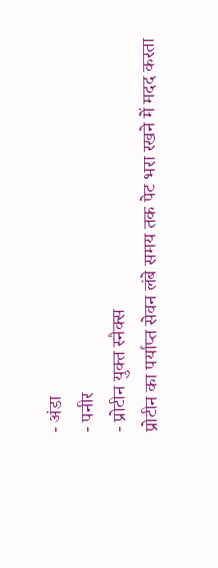- अंडा
- पनीर
- प्रोटीन युक्त स्नैक्स
प्रोटीन का पर्याप्त सेवन लंबे समय तक पेट भरा रखने में मदद करता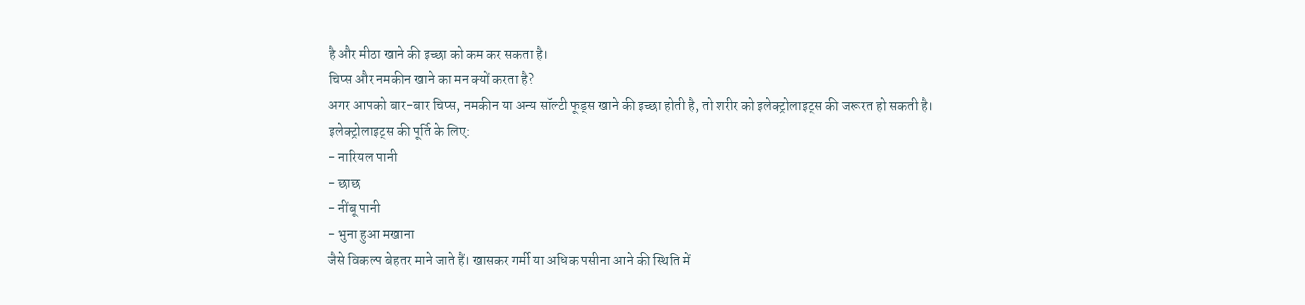है और मीठा खाने की इच्छा को कम कर सकता है।
चिप्स और नमकीन खाने का मन क्यों करता है?
अगर आपको बार-बार चिप्स, नमकीन या अन्य सॉल्टी फूड्स खाने की इच्छा होती है, तो शरीर को इलेक्ट्रोलाइट्स की जरूरत हो सकती है।
इलेक्ट्रोलाइट्स की पूर्ति के लिए:
- नारियल पानी
- छाछ
- नींबू पानी
- भुना हुआ मखाना
जैसे विकल्प बेहतर माने जाते हैं। खासकर गर्मी या अधिक पसीना आने की स्थिति में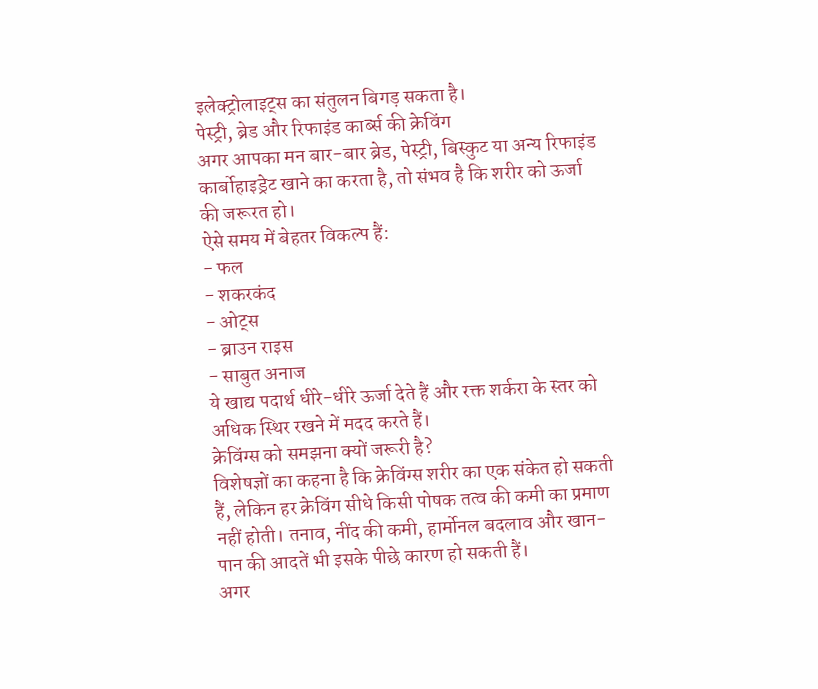इलेक्ट्रोलाइट्स का संतुलन बिगड़ सकता है।
पेस्ट्री, ब्रेड और रिफाइंड कार्ब्स की क्रेविंग
अगर आपका मन बार-बार ब्रेड, पेस्ट्री, बिस्कुट या अन्य रिफाइंड कार्बोहाइड्रेट खाने का करता है, तो संभव है कि शरीर को ऊर्जा की जरूरत हो।
ऐसे समय में बेहतर विकल्प हैं:
- फल
- शकरकंद
- ओट्स
- ब्राउन राइस
- साबुत अनाज
ये खाद्य पदार्थ धीरे-धीरे ऊर्जा देते हैं और रक्त शर्करा के स्तर को अधिक स्थिर रखने में मदद करते हैं।
क्रेविंग्स को समझना क्यों जरूरी है?
विशेषज्ञों का कहना है कि क्रेविंग्स शरीर का एक संकेत हो सकती हैं, लेकिन हर क्रेविंग सीधे किसी पोषक तत्व की कमी का प्रमाण नहीं होती। तनाव, नींद की कमी, हार्मोनल बदलाव और खान-पान की आदतें भी इसके पीछे कारण हो सकती हैं।
अगर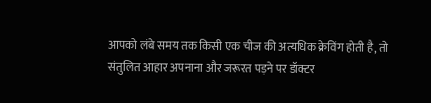आपको लंबे समय तक किसी एक चीज की अत्यधिक क्रेविंग होती है, तो संतुलित आहार अपनाना और जरूरत पड़ने पर डॉक्टर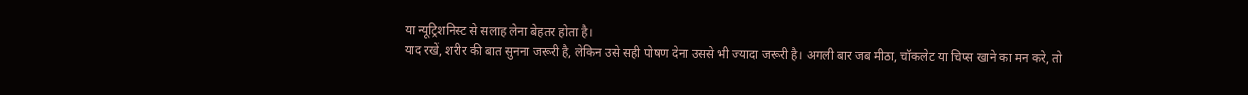या न्यूट्रिशनिस्ट से सलाह लेना बेहतर होता है।
याद रखें, शरीर की बात सुनना जरूरी है, लेकिन उसे सही पोषण देना उससे भी ज्यादा जरूरी है। अगली बार जब मीठा, चॉकलेट या चिप्स खाने का मन करे, तो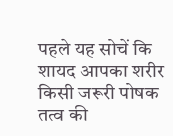पहले यह सोचें कि शायद आपका शरीर किसी जरूरी पोषक तत्व की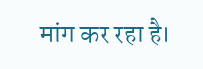मांग कर रहा है।